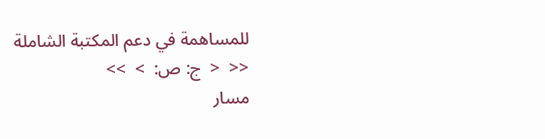للمساهمة في دعم المكتبة الشاملة
<<  <  ج: ص:  >  >>
مسار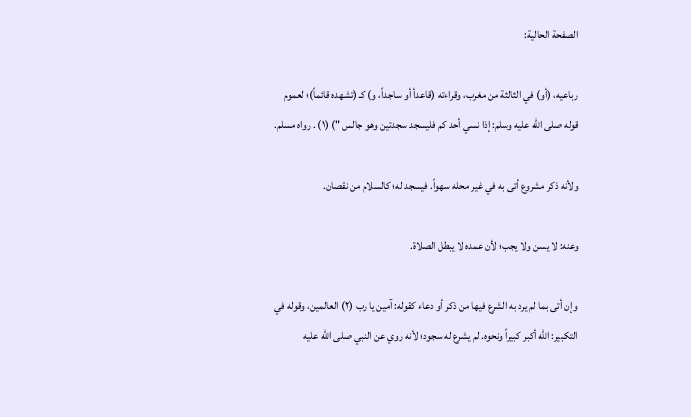الصفحة الحالية:

رباعيه، (أو) في الثالثة من مغرب، وقراءته (قاعدأ أو ساجداً، و) كـ (تشهده قائماً)؛ لعموم قوله صلى الله عليه وسلم: إذا نسي أحد كم فليسجد سجدتين وهو جالس ") (١) . رواه مسلم.

ولأنه ذكر مشروع أتى به في غير محله سهواً. فيسجد له؛ كالسلام من نقصان.

وعنه: لا يسن ولا يجب؛ لأن عمده لا يبطل الصلاة.

وإن أتى بما لم يرد به الشرع فيها من ذكر أو دعاء كقوله: آمين يا رب (٢) العالمين، وقوله في التكبير: الله أكبر كبيراً ونحوه. لم يشرع له سجود؛ لأنه روي عن النبي صلى الله عليه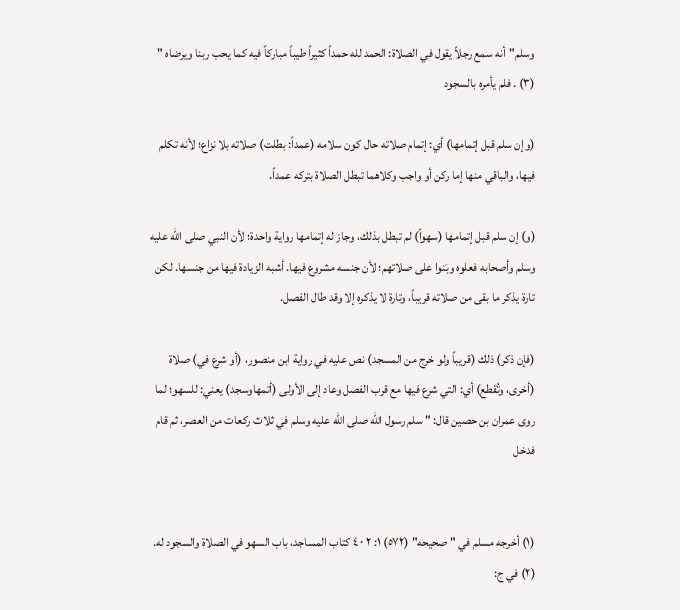وسلم"أنه سمع رجلاً يقول في الصلاة: الحمد لله حمداً كثيراً طيباً مباركاً فيه كما يحب ربنا ويرضاه " (٣) . فلم يأمره بالسجود

(وإن سلم قبل إتمامها) أي: إتمام صلاته حال كون سلامه (عمداً: بطلت) صلاته بلا نزاع؛ لأنه تكلم فيها، والباقي منها إما ركن أو واجب وكلاهما تبطل الصلاة بتركه عمداً.

(و) إن سلم قبل إتمامها (سهواً) لم تبطل بذلك، وجاز له إتمامها رواية واحدة؛ لأن النبي صلى الله عليه وسلم وأصحابه فعلوه وبَنوا على صلاتهم؛ لأن جنسه مشروع فيها. أشبه الزيادة فيها من جنسها. لكن تارة يذكر ما بقى من صلاته قريباً، وتارة لا يذكره إلا وقد طال الفصل.

(فإن ذكر) ذلك (قريباً ولو خرج من المسجد) نص عليه في رواية ابن منصور، (أو شرع في) صلاة (أخرى، وتُقطع) أي: التي شرع فيها مع قرب الفصل وعاد إلى الأولى (أتمهاوسجد) يعني: للسهو؛ لما روى عمران بن حصين قال: " سلم رسول الله صلى الله عليه وسلم في ثلاث ركعات من العصر، ثم قام فدخل


(١) أخرجه مسلم في " صحيحه" (٥٧٢) ١: ٢ ٠ ٤ كتاب المساجد، باب السهو في الصلاة والسجود له.
(٢) في ج: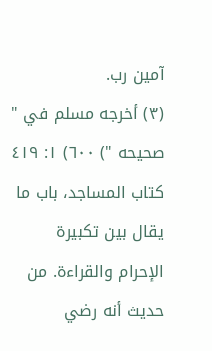آمين رب.
(٣) أخرجه مسلم في " صحيحه ") ٦٠٠) ١: ٤١٩ كتاب المساجد، باب ما يقال بين تكبيرة الإحرام والقراءة. من حديث أنه رضي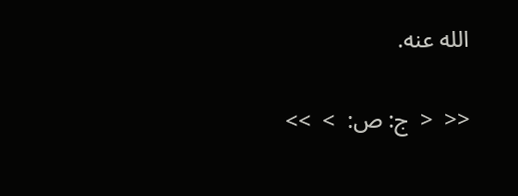الله عنه.

<<  <  ج: ص:  >  >>